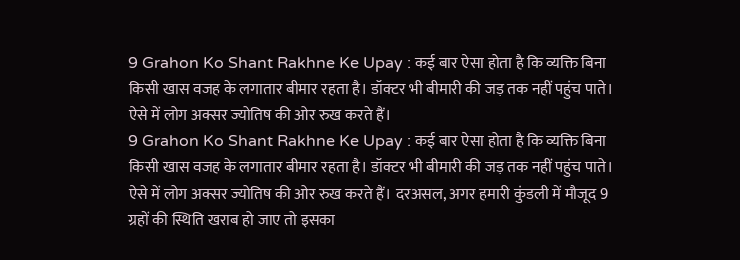9 Grahon Ko Shant Rakhne Ke Upay : कई बार ऐसा होता है कि व्यक्ति बिना किसी खास वजह के लगातार बीमार रहता है। डॉक्टर भी बीमारी की जड़ तक नहीं पहुंच पाते। ऐसे में लोग अक्सर ज्योतिष की ओर रुख करते हैं।
9 Grahon Ko Shant Rakhne Ke Upay : कई बार ऐसा होता है कि व्यक्ति बिना किसी खास वजह के लगातार बीमार रहता है। डॉक्टर भी बीमारी की जड़ तक नहीं पहुंच पाते। ऐसे में लोग अक्सर ज्योतिष की ओर रुख करते हैं। दरअसल, अगर हमारी कुंडली में मौजूद 9 ग्रहों की स्थिति खराब हो जाए तो इसका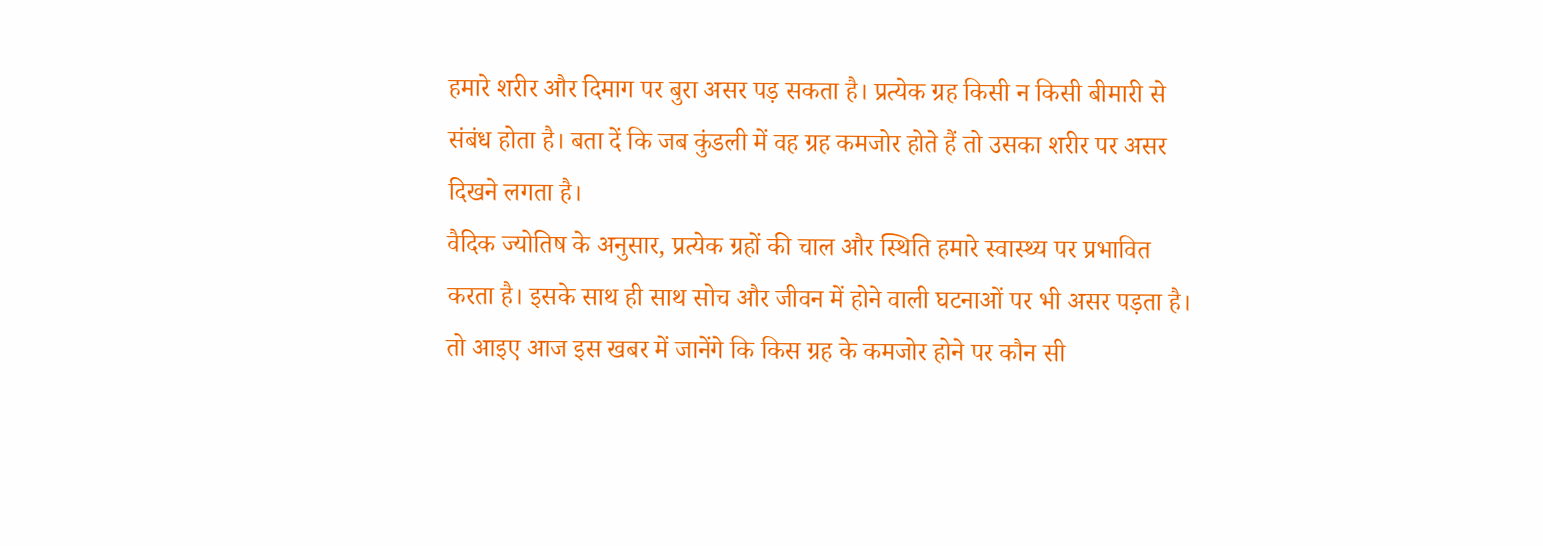हमारे शरीर और दिमाग पर बुरा असर पड़ सकता है। प्रत्येक ग्रह किसी न किसी बीमारी से संबंध होता है। बता दें कि जब कुंडली में वह ग्रह कमजोर होते हैं तो उसका शरीर पर असर दिखने लगता है।
वैदिक ज्योतिष के अनुसार, प्रत्येक ग्रहों की चाल और स्थिति हमारे स्वास्थ्य पर प्रभावित करता है। इसके साथ ही साथ सोच और जीवन में होने वाली घटनाओं पर भी असर पड़ता है। तो आइए आज इस खबर में जानेंगे कि किस ग्रह के कमजोर होने पर कौन सी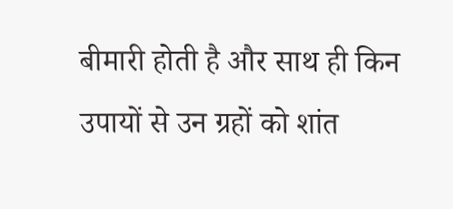बीमारी होती है और साथ ही किन उपायों से उन ग्रहों को शांत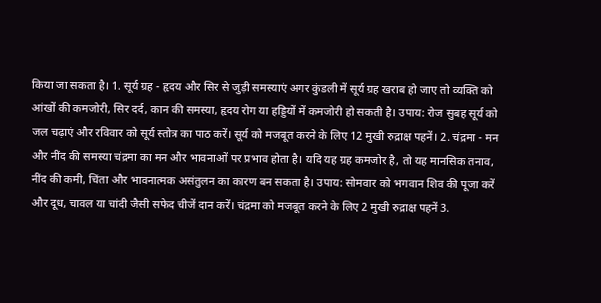किया जा सकता है। 1. सूर्य ग्रह - हृदय और सिर से जुड़ी समस्याएं अगर कुंडली में सूर्य ग्रह खराब हो जाए तो व्यक्ति को आंखों की कमजोरी, सिर दर्द, कान की समस्या, हृदय रोग या हड्डियों में कमजोरी हो सकती है। उपाय: रोज सुबह सूर्य को जल चढ़ाएं और रविवार को सूर्य स्तोत्र का पाठ करें। सूर्य को मजबूत करने के लिए 12 मुखी रुद्राक्ष पहनें। 2. चंद्रमा - मन और नींद की समस्या चंद्रमा का मन और भावनाओं पर प्रभाव होता है। यदि यह ग्रह कमजोर है, तो यह मानसिक तनाव, नींद की कमी, चिंता और भावनात्मक असंतुलन का कारण बन सकता है। उपाय: सोमवार को भगवान शिव की पूजा करें और दूध, चावल या चांदी जैसी सफेद चीजें दान करें। चंद्रमा को मजबूत करने के लिए 2 मुखी रुद्राक्ष पहनें 3.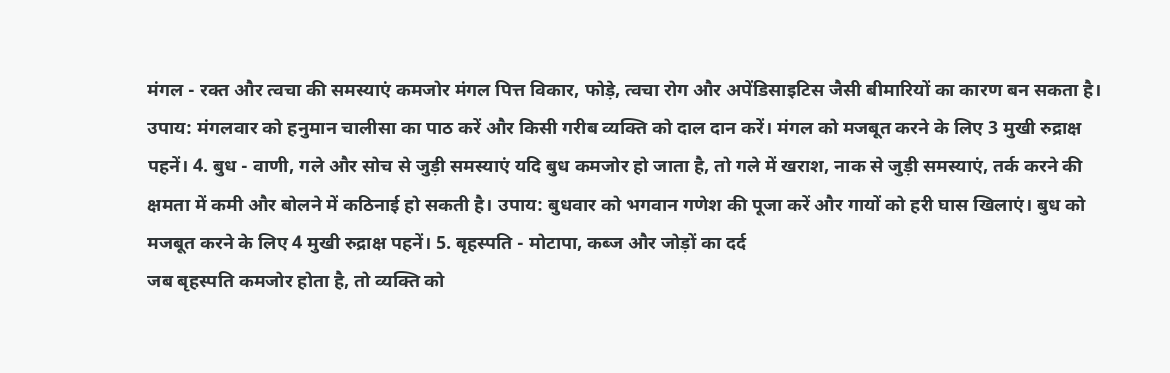मंगल - रक्त और त्वचा की समस्याएं कमजोर मंगल पित्त विकार, फोड़े, त्वचा रोग और अपेंडिसाइटिस जैसी बीमारियों का कारण बन सकता है। उपाय: मंगलवार को हनुमान चालीसा का पाठ करें और किसी गरीब व्यक्ति को दाल दान करें। मंगल को मजबूत करने के लिए 3 मुखी रुद्राक्ष पहनें। 4. बुध - वाणी, गले और सोच से जुड़ी समस्याएं यदि बुध कमजोर हो जाता है, तो गले में खराश, नाक से जुड़ी समस्याएं, तर्क करने की क्षमता में कमी और बोलने में कठिनाई हो सकती है। उपाय: बुधवार को भगवान गणेश की पूजा करें और गायों को हरी घास खिलाएं। बुध को मजबूत करने के लिए 4 मुखी रुद्राक्ष पहनें। 5. बृहस्पति - मोटापा, कब्ज और जोड़ों का दर्द
जब बृहस्पति कमजोर होता है, तो व्यक्ति को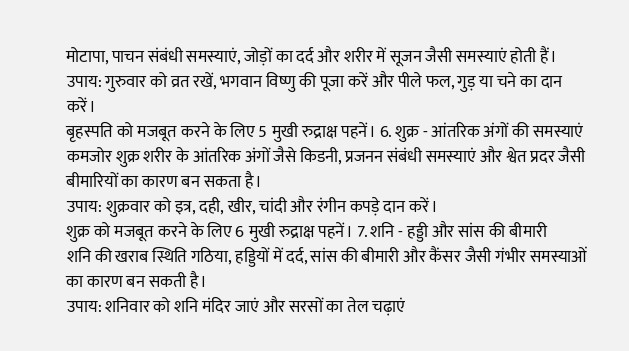मोटापा, पाचन संबंधी समस्याएं, जोड़ों का दर्द और शरीर में सूजन जैसी समस्याएं होती हैं।
उपाय: गुरुवार को व्रत रखें, भगवान विष्णु की पूजा करें और पीले फल, गुड़ या चने का दान करें।
बृहस्पति को मजबूत करने के लिए 5 मुखी रुद्राक्ष पहनें। 6. शुक्र - आंतरिक अंगों की समस्याएं
कमजोर शुक्र शरीर के आंतरिक अंगों जैसे किडनी, प्रजनन संबंधी समस्याएं और श्वेत प्रदर जैसी बीमारियों का कारण बन सकता है।
उपाय: शुक्रवार को इत्र, दही, खीर, चांदी और रंगीन कपड़े दान करें।
शुक्र को मजबूत करने के लिए 6 मुखी रुद्राक्ष पहनें। 7. शनि - हड्डी और सांस की बीमारी
शनि की खराब स्थिति गठिया, हड्डियों में दर्द, सांस की बीमारी और कैंसर जैसी गंभीर समस्याओं का कारण बन सकती है।
उपाय: शनिवार को शनि मंदिर जाएं और सरसों का तेल चढ़ाएं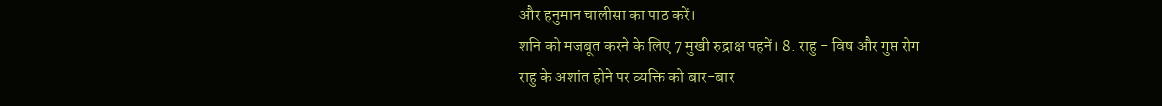और हनुमान चालीसा का पाठ करें।
शनि को मजबूत करने के लिए 7 मुखी रुद्राक्ष पहनें। 8. राहु - विष और गुप्त रोग
राहु के अशांत होने पर व्यक्ति को बार-बार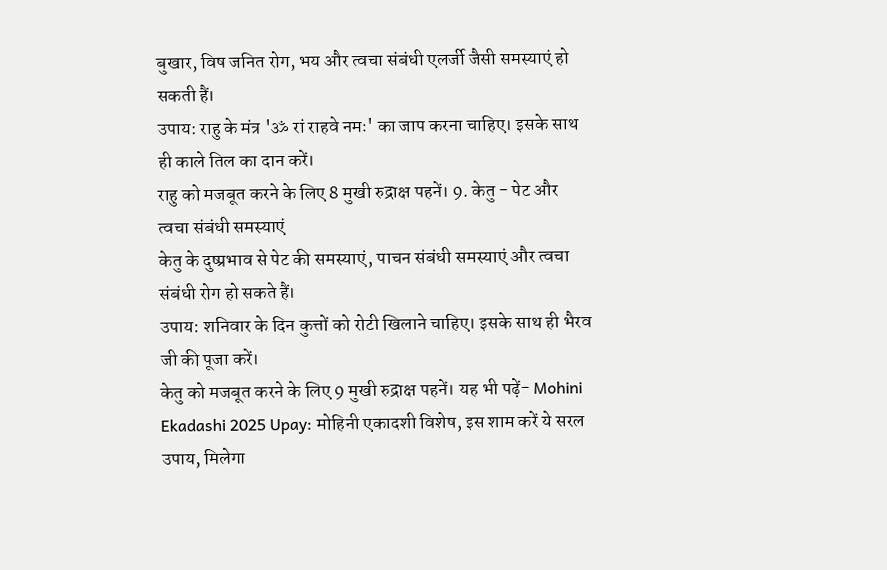बुखार, विष जनित रोग, भय और त्वचा संबंधी एलर्जी जैसी समस्याएं हो सकती हैं।
उपाय: राहु के मंत्र 'ॐ रां राहवे नमः' का जाप करना चाहिए। इसके साथ ही काले तिल का दान करें।
राहु को मजबूत करने के लिए 8 मुखी रुद्राक्ष पहनें। 9. केतु - पेट और त्वचा संबंधी समस्याएं
केतु के दुष्प्रभाव से पेट की समस्याएं, पाचन संबंधी समस्याएं और त्वचा संबंधी रोग हो सकते हैं।
उपाय: शनिवार के दिन कुत्तों को रोटी खिलाने चाहिए। इसके साथ ही भैरव जी की पूजा करें।
केतु को मजबूत करने के लिए 9 मुखी रुद्राक्ष पहनें। यह भी पढ़ें- Mohini Ekadashi 2025 Upay: मोहिनी एकादशी विशेष, इस शाम करें ये सरल उपाय, मिलेगा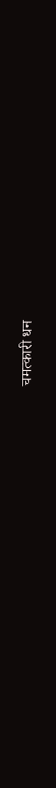चमत्कारी धन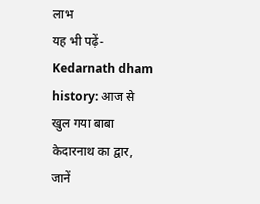लाभ
यह भी पढ़ें- Kedarnath dham history: आज से खुल गया बाबा केदारनाथ का द्वार, जानें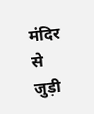मंदिर से जुड़ी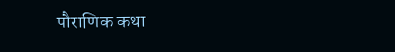पौराणिक कथा